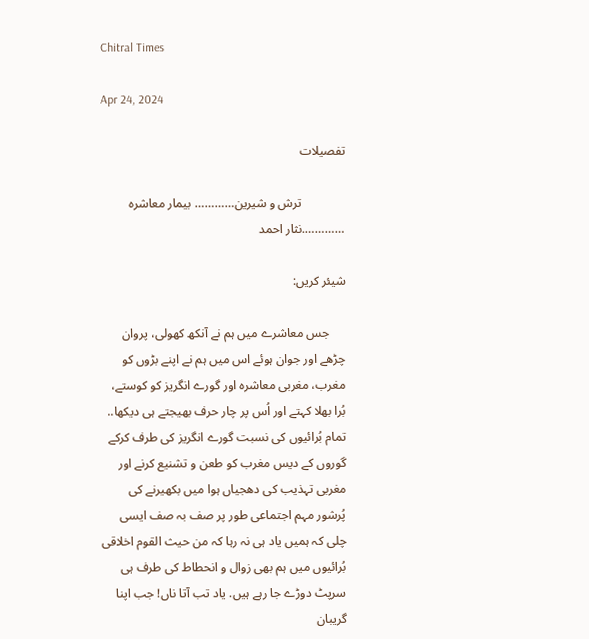Chitral Times

Apr 24, 2024

تفصيلات

              ترش و شیرین………… بیمار معاشرہ ………….نثار احمد

شیئر کریں:

     جس معاشرے میں ہم نے آنکھ کھولی، پروان چڑھے اور جوان ہوئے اس میں ہم نے اپنے بڑوں کو مغرب، مغربی معاشرہ اور گورے انگریز کو کوستے، بُرا بھلا کہتے اور اُس پر چار حرف بھیجتے ہی دیکھا.. تمام بُرائیوں کی نسبت گورے انگریز کی طرف کرکے گوروں کے دیس مغرب کو طعن و تشنیع کرنے اور مغربی تہذیب کی دھجیاں ہوا میں بکھیرنے کی پُرشور مہم اجتماعی طور پر صف بہ صف ایسی چلی کہ ہمیں یاد ہی نہ رہا کہ من حیث القوم اخلاقی بُرائیوں میں ہم بھی زوال و انحطاط کی طرف ہی سرپٹ دوڑے جا رہے ہیں. یاد تب آتا ناں! جب اپنا گریبان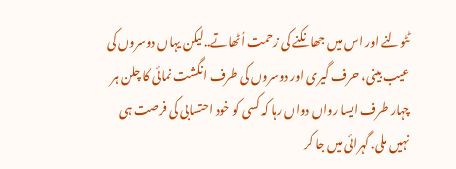ٹٹولنے اور اس میں جھانکنے کی زحمت اُٹھاتے..لیکن یہاں دوسروں کی عیب بینی، حرف گیری اور دوسروں کی طرف انگشت نمائی کا چلن ہر چہار طرف ایسا رواں دواں رہا کہ کسی کو خود احتسابی کی فرصت ہی نہیں ملی. گہرائی میں جا کر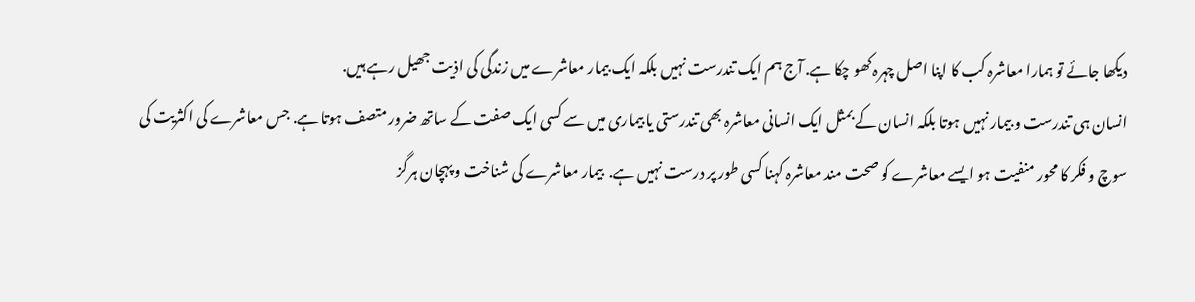دیکھا جائے تو ہمارا معاشرہ کب کا اپنا اصل چہرہ کھو چکا ہے. آج ہم ایک تندرست نہیں بلکہ ایک بیمار معاشرے میں زندگی کی اذیت جھیل رہے ہیں.
انسان ہی تندرست و بیمار نہیں ہوتا بلکہ انسان کے بمثل ایک انسانی معاشرہ بھی تندرستی یا بیماری میں سے کسی ایک صفت کے ساتھ ضرور متصف ہوتا ہے. جس معاشرے کی اکثریت کی سوچ و فکر کا محور منفیت ہو ایسے معاشرے کو صحت مند معاشرہ کہنا کسی طور پر درست نہیں ہے.  بیمار معاشرے کی شناخت و پہچان ہرگز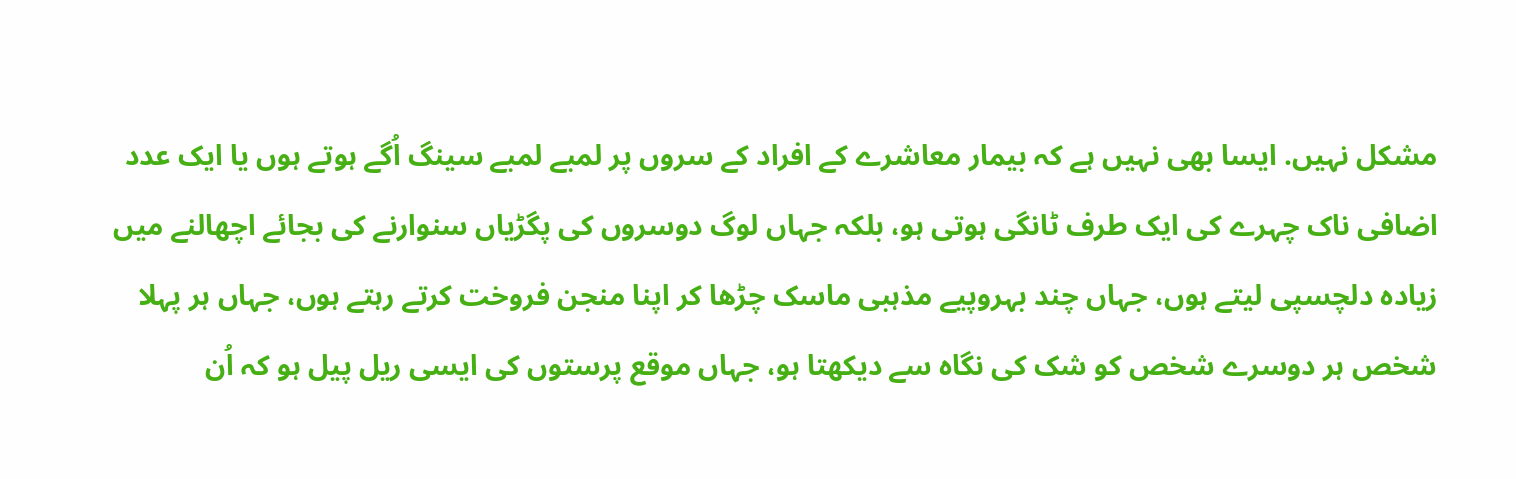مشکل نہیں. ایسا بھی نہیں ہے کہ بیمار معاشرے کے افراد کے سروں پر لمبے لمبے سینگ اُگے ہوتے ہوں یا ایک عدد اضافی ناک چہرے کی ایک طرف ٹانگی ہوتی ہو، بلکہ جہاں لوگ دوسروں کی پگڑیاں سنوارنے کی بجائے اچھالنے میں زیادہ دلچسپی لیتے ہوں، جہاں چند بہروپیے مذہبی ماسک چڑھا کر اپنا منجن فروخت کرتے رہتے ہوں، جہاں ہر پہلا شخص ہر دوسرے شخص کو شک کی نگاہ سے دیکھتا ہو، جہاں موقع پرستوں کی ایسی ریل پیل ہو کہ اُن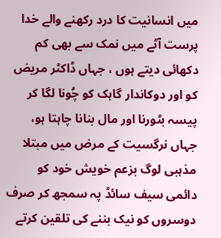میں انسانیت کا درد رکھنے والے خدا پرست آٹے میں نمک سے بھی کم دکھائی دیتے ہوں ، جہاں ڈاکٹر مریض کو اور دوکاندار گاہک کو چُونا لگا کر پیسہ بٹورنا اور مال بنانا چاہتا ہو، جہاں نرگسیت کے مرض میں مبتلا مذہبی لوگ بزعم خویش خود کو دائمی سیف سائڈ پہ سمجھ کر صرف دوسروں کو نیک بننے کی تلقین کرتے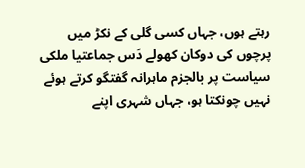رہتے ہوں، جہاں کسی گلی کے نکڑ میں پرچوں کی دوکان کھولے دَس جماعتیا ملکی سیاست پر بالجزم ماہرانہ گفتگو کرتے ہوئے نہیں چونکتا ہو، جہاں شہری اپنے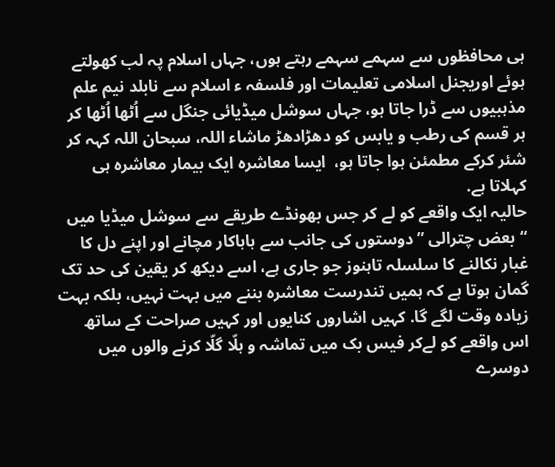ہی محافظوں سے سہمے سہمے رہتے ہوں، جہاں اسلام پہ لب کھولتے ہوئے اوریجنل اسلامی تعلیمات اور فلسفہ ء اسلام سے نابلد نیم علم مذہبیوں سے ڈرا جاتا ہو، جہاں سوشل میڈیائی جنگل سے اُٹھا اُٹھا کر ہر قسم کی رطب و یابس کو دھڑادھڑ ماشاء اللہ، سبحان اللہ کہہ کر شئر کرکے مطمئن ہوا جاتا ہو،  ایسا معاشرہ ایک بیمار معاشرہ ہی کہلاتا ہے.
حالیہ ایک واقعے کو لے کر جس بھونڈے طریقے سے سوشل میڈیا میں  “بعض چترالی ” دوستوں کی جانب سے ہاہاکار مچانے اور اپنے دل کا غبار نکالنے کا سلسلہ تاہنوز جو جاری ہے، اسے دیکھ کر یقین کی حد تک گمان ہوتا ہے کہ ہمیں تندرست معاشرہ بننے میں بہت نہیں، بلکہ بہت زیادہ وقت لگے گا. کہیں اشاروں کنایوں اور کہیں صراحت کے ساتھ اس واقعے کو لےکر فیس بک میں تماشہ و ہلّا گلّا کرنے والوں میں دوسرے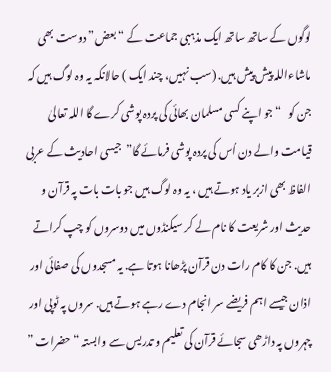لوگوں کے ساتھ ساتھ ایک مذہبی جماعت کے “بعض” دوست بھی ماشاءاللہ پیش پیش ہیں. (سب نہیں، چند ایک ) حالانکہ یہ وہ لوگ ہیں کہ جن کو   “جو اپنے کسی مسلمان بھائی کی پردہ پوشی کرے گا اللہ تعالیٰ قیامت والے دن اُس کی پردہ پوشی فرمائے گا”  جیسی احادیث کے عربی الفاظ بھی ازبر یاد ہوتے ہیں ، یہ وہ لوگ ہیں جو بات بات پہ قرآن و حدیث اور شریعت کا نام لے کر سیکنڈوں میں دوسروں کو چپ کراتے ہیں. جن کا کام رات دن قرآن پڑھانا ہوتا ہے. یہ مسجدوں کی صفائی اور اذان جیسے اہم فریضے سر انجام دے رہے ہوتے ہیں. سروں پہ ٹوپی اور چہروں پہ داڑھی سجائے قرآن کی تعلیم و تدریس سے وابستہ “حضرات ”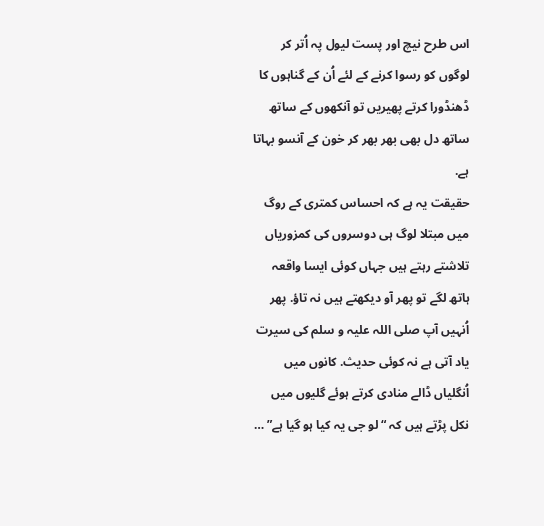اس طرح نیچ اور پست لیول پہ اُتر کر لوگوں کو رسوا کرنے کے لئے اُن کے گناہوں کا ڈھنڈورا کرتے پھیریں تو آنکھوں کے ساتھ ساتھ دل بھی بھر بھر کر خون کے آنسو بہاتا ہے.
حقیقت یہ ہے کہ احساس کمتری کے روگ میں مبتلا لوگ ہی دوسروں کی کمزوریاں تلاشتے رہتے ہیں جہاں کوئی ایسا واقعہ ہاتھ لگے تو پھر آو دیکھتے ہیں نہ تاؤ. پھر اُنہیں آپ صلی اللہ علیہ و سلم کی سیرت یاد آتی ہے نہ کوئی حدیث. کانوں میں اُنگلیاں ڈالے منادی کرتے ہوئے گلیوں میں نکل پڑتے ہیں کہ “لو جی یہ کیا ہو گیا ہے” …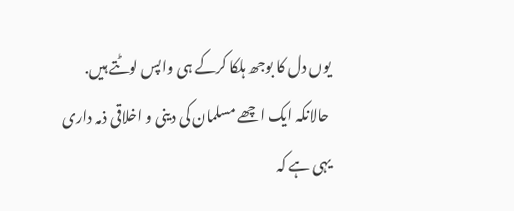یوں دل کا بوجھ ہلکا کرکے ہی واپس لوٹتے ہیں.
 حالانکہ ایک اچھے مسلمان کی دینی و اخلاقی ذمہ داری یہی ہے کہ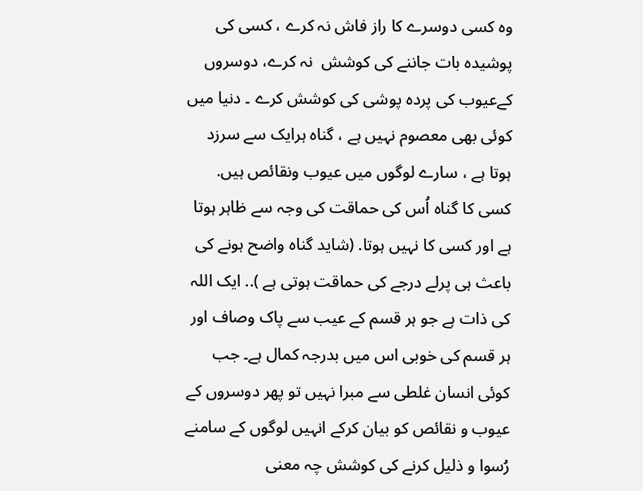وہ کسی دوسرے کا راز فاش نہ کرے ، کسی کی پوشیدہ بات جاننے کی کوشش  نہ کرے، دوسروں کےعیوب کی پردہ پوشی کی کوشش کرے ۔ دنیا میں کوئی بھی معصوم نہیں ہے ، گناہ ہرایک سے سرزد ہوتا ہے ، سارے لوگوں میں عیوب ونقائص ہیں. کسی کا گناہ اُس کی حماقت کی وجہ سے ظاہر ہوتا ہے اور کسی کا نہیں ہوتا. (شاید گناہ واضح ہونے کی باعث ہی پرلے درجے کی حماقت ہوتی ہے ).. ایک اللہ کی ذات ہے جو ہر قسم کے عیب سے پاک وصاف اور ہر قسم کی خوبی اس میں بدرجہ کمال ہے۔ جب کوئی انسان غلطی سے مبرا نہیں تو پھر دوسروں کے عیوب و نقائص کو بیان کرکے انہیں لوگوں کے سامنے رُسوا و ذلیل کرنے کی کوشش چہ معنی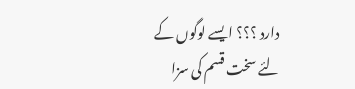دارد ؟؟؟ ایسے لوگوں کے لئے سخت قسم کی سزا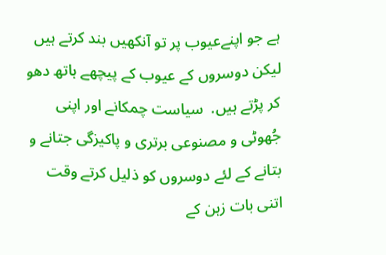ہے جو اپنےعیوب پر تو آنکھیں بند کرتے ہیں  لیکن دوسروں کے عیوب کے پیچھے ہاتھ دھو کر پڑتے ہیں.  سیاست چمکانے اور اپنی جُھوٹی و مصنوعی برتری و پاکیزگی جتانے و بتانے کے لئے دوسروں کو ذلیل کرتے وقت اتنی بات زہن کے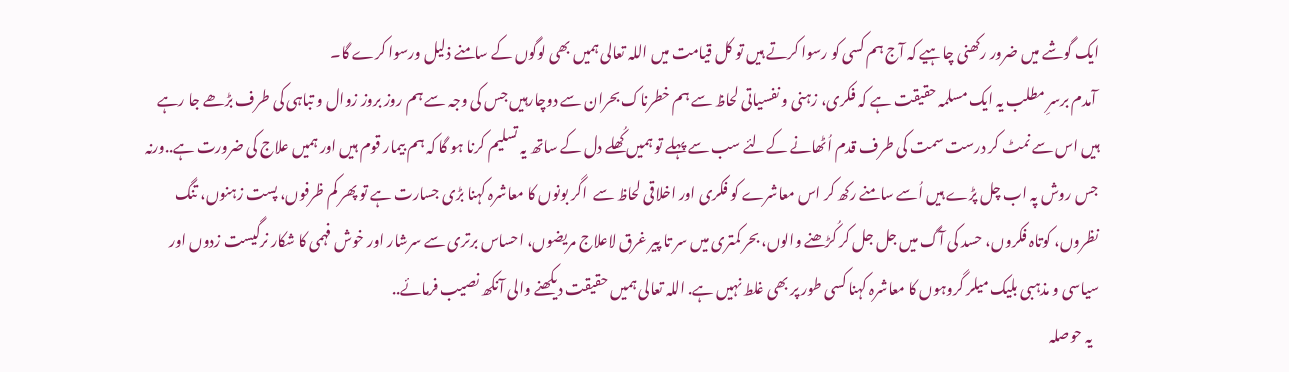ایک گوشے میں ضرور رکھنی چاہیے کہ آج ہم کسی کو رسوا کرتے ہیں تو کل قیامت میں اللہ تعالی ہمیں بھی لوگوں کے سامنے ذلیل ورسوا کرے گا۔
 آمدم برسرِ مطلب یہ ایک مسلمہ حقیقت ہے کہ فکری، زہنی و نفسیاتی لحاظ سے ہم خطرناک بحران سے دوچارہیں جس کی وجہ سے ہم روز بروز زوال و تباہی کی طرف بڑھے جا رہے ہیں اس سے نمٹ کر درست سمت کی طرف قدم اُٹھانے کےلئے سب سے پہلے تو ہمیں کُھلے دل کے ساتھ یہ تسلیم کرنا ہو گا کہ ہم بیمار قوم ہیں اور ہمیں علاج کی ضرورت ہے..ورنہ جس روش پہ اب چل پڑے ہیں اُسے سامنے رکھ کر اس معاشرے کو فکری اور اخلاقی لحاظ سے  اگر بونوں کا معاشرہ کہنا بڑی جسارت ہے تو پھر کم ظرفوں، پست زہنوں، تنگ نظروں، کوتاہ فکروں، حسد کی آگ میں جل جل کر کُڑھنے والوں، بحر کمتری میں سر تا پیر غرق لاعلاج مریضوں، احساس برتری سے سرشار اور خوش فہمی کا شکار نرگیست زدوں اور سیاسی و مذہبی بلیک میلر گروہوں کا معاشرہ کہنا کسی طور پر بھی غلط نہیں ہے. اللہ تعالی ہمیں حقیقت دیکھنے والی آنکھ نصیب فرمائے..
  یہ حوصلہ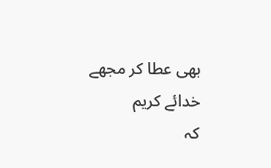بھی عطا كر مجھے خدائے كریم
كہ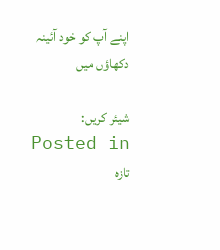اپنے آپ كو خود آئینہ دكھاؤں میں

شیئر کریں:
Posted in تازہ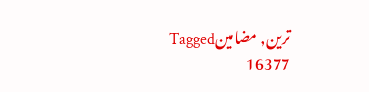ترین, مضامینTagged
16377